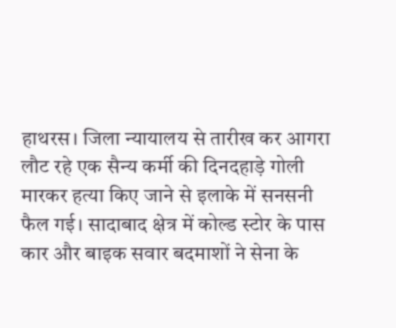हाथरस। जिला न्यायालय से तारीख कर आगरा लौट रहे एक सैन्य कर्मी की दिनदहाड़े गोली मारकर हत्या किए जाने से इलाके में सनसनी फैल गई। सादाबाद क्षेत्र में कोल्ड स्टोर के पास कार और बाइक सवार बदमाशों ने सेना के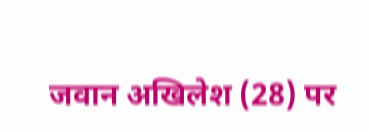जवान अखिलेश (28) पर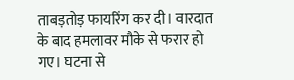ताबड़तोड़ फायरिंग कर दी। वारदात के बाद हमलावर मौके से फरार हो गए। घटना से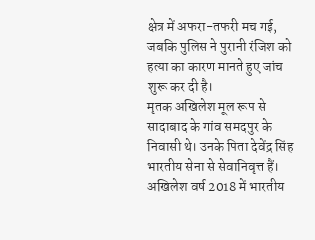क्षेत्र में अफरा-तफरी मच गई, जबकि पुलिस ने पुरानी रंजिश को हत्या का कारण मानते हुए जांच शुरू कर दी है।
मृतक अखिलेश मूल रूप से सादाबाद के गांव समदपुर के निवासी थे। उनके पिता देवेंद्र सिंह भारतीय सेना से सेवानिवृत्त हैं। अखिलेश वर्ष 2018 में भारतीय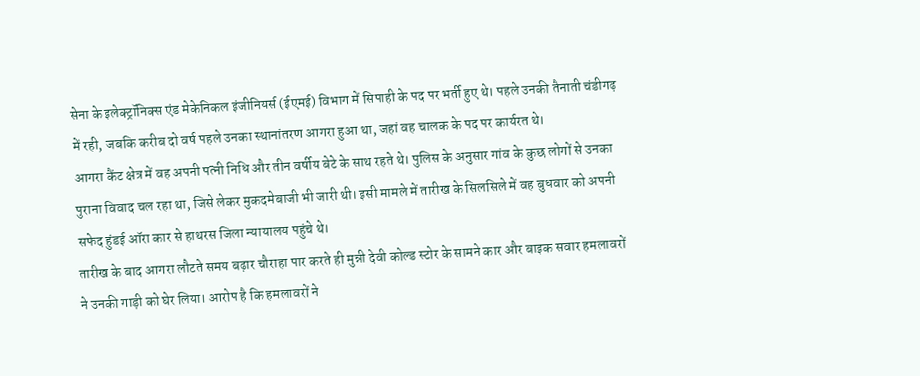सेना के इलेक्ट्रॉनिक्स एंड मेकेनिकल इंजीनियर्स (ईएमई) विभाग में सिपाही के पद पर भर्ती हुए थे। पहले उनकी तैनाती चंडीगढ़ में रही, जबकि करीब दो वर्ष पहले उनका स्थानांतरण आगरा हुआ था, जहां वह चालक के पद पर कार्यरत थे।
आगरा कैंट क्षेत्र में वह अपनी पत्नी निधि और तीन वर्षीय बेटे के साथ रहते थे। पुलिस के अनुसार गांव के कुछ लोगों से उनका पुराना विवाद चल रहा था, जिसे लेकर मुकदमेबाजी भी जारी थी। इसी मामले में तारीख के सिलसिले में वह बुधवार को अपनी सफेद हुंडई ऑरा कार से हाथरस जिला न्यायालय पहुंचे थे।
तारीख के बाद आगरा लौटते समय बढ़ार चौराहा पार करते ही मुन्नी देवी कोल्ड स्टोर के सामने कार और बाइक सवार हमलावरों ने उनकी गाड़ी को घेर लिया। आरोप है कि हमलावरों ने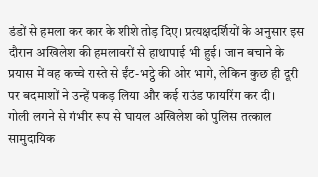डंडों से हमला कर कार के शीशे तोड़ दिए। प्रत्यक्षदर्शियों के अनुसार इस दौरान अखिलेश की हमलावरों से हाथापाई भी हुई। जान बचाने के प्रयास में वह कच्चे रास्ते से ईंट-भट्ठे की ओर भागे, लेकिन कुछ ही दूरी पर बदमाशों ने उन्हें पकड़ लिया और कई राउंड फायरिंग कर दी।
गोली लगने से गंभीर रूप से घायल अखिलेश को पुलिस तत्काल सामुदायिक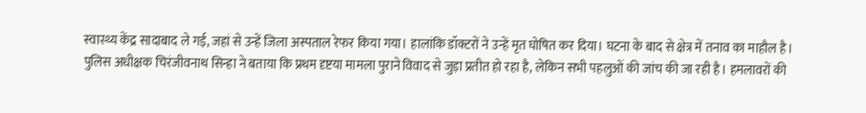स्वास्थ्य केंद्र सादाबाद ले गई, जहां से उन्हें जिला अस्पताल रेफर किया गया। हालांकि डॉक्टरों ने उन्हें मृत घोषित कर दिया। घटना के बाद से क्षेत्र में तनाव का माहौल है।
पुलिस अधीक्षक चिरंजीवनाथ सिन्हा ने बताया कि प्रथम दृष्टया मामला पुराने विवाद से जुड़ा प्रतीत हो रहा है, लेकिन सभी पहलुओं की जांच की जा रही है। हमलावरों की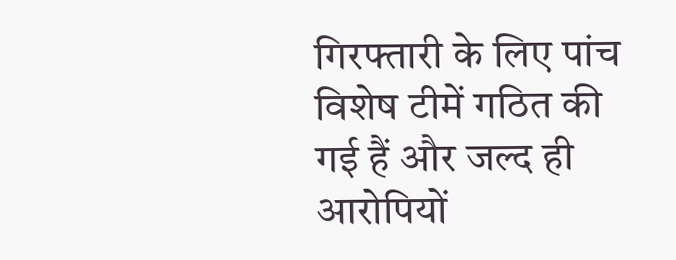गिरफ्तारी के लिए पांच विशेष टीमें गठित की गई हैं और जल्द ही आरोपियों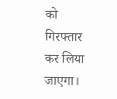को गिरफ्तार कर लिया जाएगा।